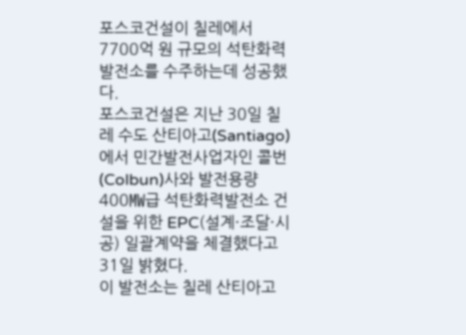포스코건설이 칠레에서 7700억 원 규모의 석탄화력발전소를 수주하는데 성공했다.
포스코건설은 지난 30일 칠레 수도 산티아고(Santiago)에서 민간발전사업자인 콜번(Colbun)사와 발전용량 400㎿급 석탄화력발전소 건설을 위한 EPC(설계·조달·시공) 일괄계약을 체결했다고 31일 밝혔다.
이 발전소는 칠레 산티아고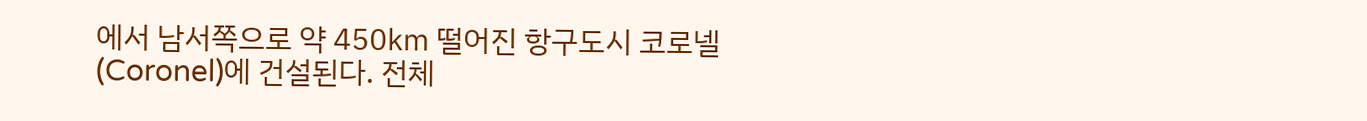에서 남서쪽으로 약 450㎞ 떨어진 항구도시 코로넬(Coronel)에 건설된다. 전체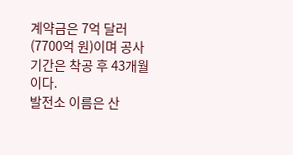계약금은 7억 달러(7700억 원)이며 공사기간은 착공 후 43개월이다.
발전소 이름은 산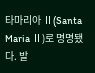타마리아 Ⅱ(Santa Maria Ⅱ)로 명명됐다. 발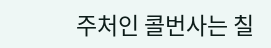주처인 콜번사는 칠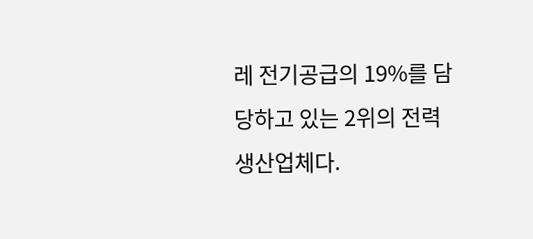레 전기공급의 19%를 담당하고 있는 2위의 전력생산업체다.